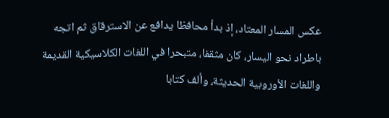عكس المسار المعتاد، إذ بدأ محافظا يدافع عن الاسترقاق ثم اتجه باطراد نحو اليسار، كان مثقفا، متبحرا في اللغات الكلاسيكية القديمة واللغات الأوروبية الحديثة، وألف كتابا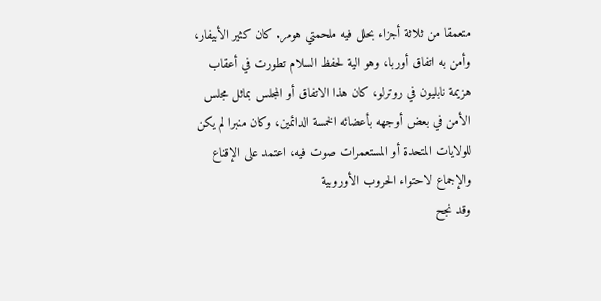متعمقا من ثلاثة أجزاء بحلل فيه ملحمتي هومر. كان كثير الأبيفار، وأمن به اتفاق أوربا، وهو الية لحفظ السلام تطورت في أعقاب هزيمة نابليون في روترلو، كان هذا الاتفاق أو المجلس بماثل مجلس الأمن في بعض أوجهه بأعضائه الخمسة الدائمين، وكان منبرا لم يكن للولايات المتحدة أو المستعمرات صوت فيه، اعتمد على الإقناع والإجماع لاحتواء الحروب الأوروبية
وقد نجح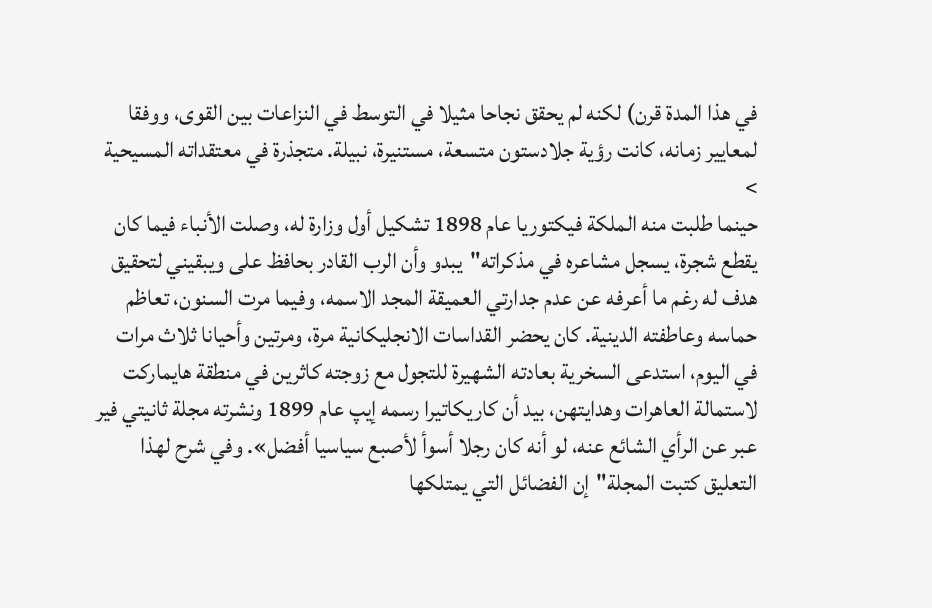في هذا المدة قرن) لكنه لم يحقق نجاحا مثيلا في التوسط في النزاعات بين القوى، ووفقا لمعايير زمانه، كانت رؤية جلادستون متسعة، مستنيرة، نبيلة. متجذرة في معتقداته المسيحية >
حينما طلبت منه الملكة فيكتوريا عام 1898 تشكيل أول وزارة له، وصلت الأنباء فيما كان يقطع شجرة، يسجل مشاعره في مذكراته"يبدو وأن الرب القادر بحافظ على ويبقيني لتحقيق هدف له رغم ما أعرفه عن عدم جدارتي العميقة المجد الاسمه، وفيما مرت السنون، تعاظم حماسه وعاطفته الدينية. كان يحضر القداسات الانجليكانية مرة، ومرتين وأحيانا ثلاث مرات في اليوم، استدعى السخرية بعادته الشهيرة للتجول مع زوجته كاثرين في منطقة هايمارکت لاستمالة العاهرات وهدايتهن، بيد أن كاريكاتيرا رسمه إيپ عام 1899 ونشرته مجلة ثانيتي فير عبر عن الرأي الشائع عنه، لو أنه كان رجلا أسوأ لأصبع سياسيا أفضل». وفي شرح لهذا التعليق كتبت المجلة"إن الفضائل التي يمتلكها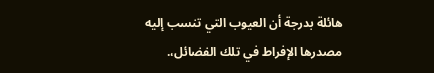هائلة بدرجة أن العيوب التي تنسب إليه مصدرها الإفراط في تلك الفضائل،.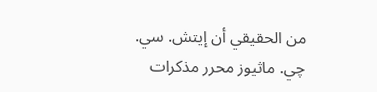من الحقيقي أن إيتش. سي. چي. ماثيوز محرر مذكرات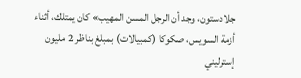جلادستون، وجد أن الرجل المسن المهيب» كان يمتلك، أثناء أزمة السويس، صکوکا (كمبيالات) بمبلغ بناظر 2 مليون إسترليني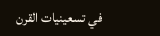في تسعينيات القرن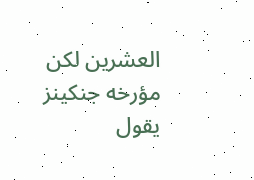العشرين لكن مؤرخه جنكينز يقول